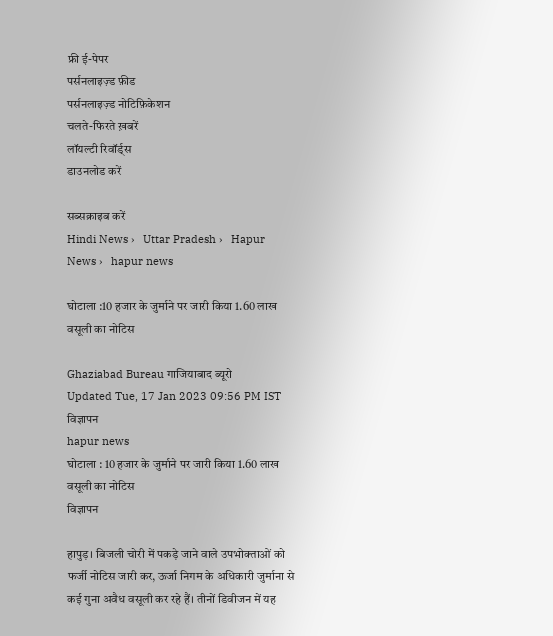फ्री ई-पेपर
पर्सनलाइज़्ड फ़ीड
पर्सनलाइज़्ड नोटिफ़िकेशन
चलते-फिरते ख़बरें
लॉयल्टी रिवॉर्ड्स
डाउनलोड करें

सब्सक्राइब करें
Hindi News ›   Uttar Pradesh ›   Hapur News ›   hapur news

घोटाला :10 हजार के जुर्माने पर जारी किया 1.60 लाख वसूली का नोटिस

Ghaziabad Bureau गाजियाबाद ब्यूरो
Updated Tue, 17 Jan 2023 09:56 PM IST
विज्ञापन
hapur news
घोटाला : 10 हजार के जुर्माने पर जारी किया 1.60 लाख वसूली का नोटिस
विज्ञापन

हापुड़। बिजली चोरी में पकड़े जाने वाले उपभोक्ताओं को फर्जी नोटिस जारी कर, ऊर्जा निगम के अधिकारी जुर्माना से कई गुना अवैध वसूली कर रहे हैं। तीनों डिवीजन में यह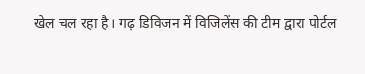खेल चल रहा है। गढ़ डिविजन में विजिलेंस की टीम द्वारा पोर्टल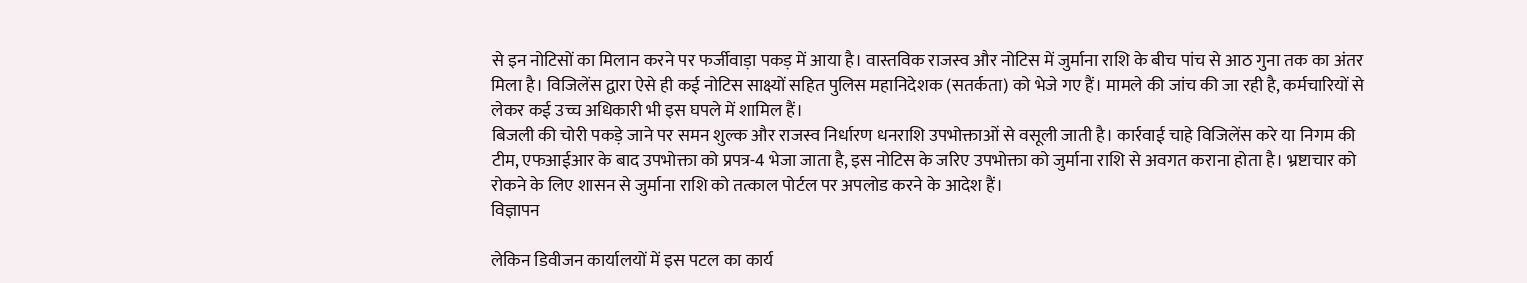से इन नोटिसों का मिलान करने पर फर्जीवाड़ा पकड़ में आया है। वास्तविक राजस्व और नोटिस में जुर्माना राशि के बीच पांच से आठ गुना तक का अंतर मिला है। विजिलेंस द्वारा ऐसे ही कई नोटिस साक्ष्यों सहित पुलिस महानिदेशक (सतर्कता) को भेजे गए हैं। मामले की जांच की जा रही है, कर्मचारियों से लेकर कई उच्च अधिकारी भी इस घपले में शामिल हैं।
बिजली की चोरी पकड़े जाने पर समन शुल्क और राजस्व निर्धारण धनराशि उपभोक्ताओं से वसूली जाती है। कार्रवाई चाहे विजिलेंस करे या निगम की टीम, एफआईआर के बाद उपभोक्ता को प्रपत्र-4 भेजा जाता है, इस नोटिस के जरिए उपभोक्ता को जुर्माना राशि से अवगत कराना होता है। भ्रष्टाचार को रोकने के लिए शासन से जुर्माना राशि को तत्काल पोर्टल पर अपलोड करने के आदेश हैं।
विज्ञापन

लेकिन डिवीजन कार्यालयों में इस पटल का कार्य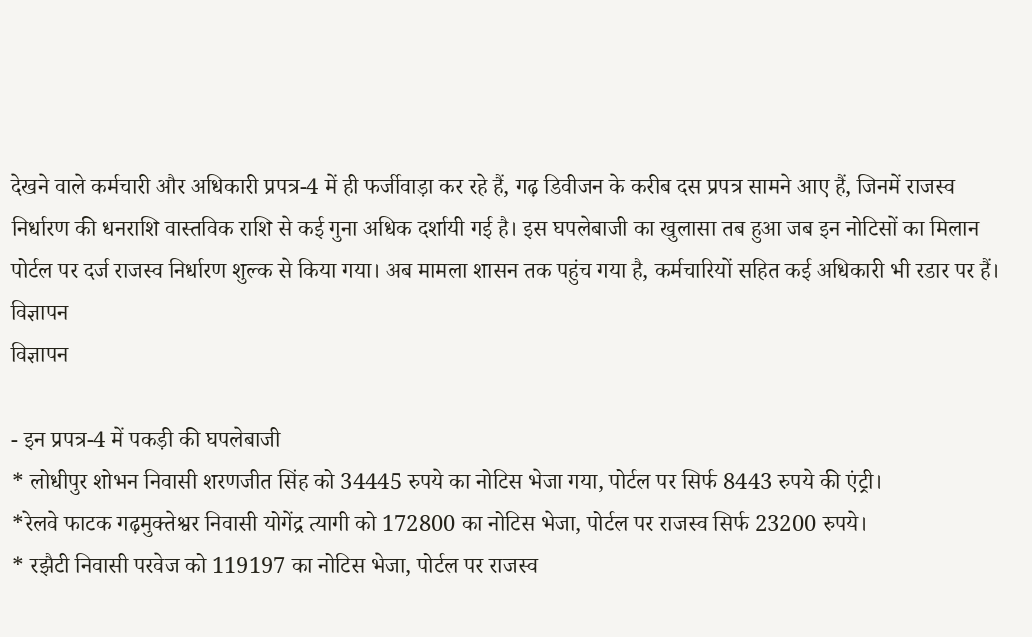देखने वाले कर्मचारी और अधिकारी प्रपत्र-4 में ही फर्जीवाड़ा कर रहे हैं, गढ़ डिवीजन के करीब दस प्रपत्र सामने आए हैं, जिनमें राजस्व निर्धारण की धनराशि वास्तविक राशि से कई गुना अधिक दर्शायी गई है। इस घपलेबाजी का खुलासा तब हुआ जब इन नोटिसों का मिलान पोर्टल पर दर्ज राजस्व निर्धारण शुल्क से किया गया। अब मामला शासन तक पहुंच गया है, कर्मचारियों सहित कई अधिकारी भी रडार पर हैं।
विज्ञापन
विज्ञापन

- इन प्रपत्र-4 में पकड़ी की घपलेबाजी
* लोधीपुर शोभन निवासी शरणजीत सिंह को 34445 रुपये का नोटिस भेजा गया, पोर्टल पर सिर्फ 8443 रुपये की एंट्री।
*रेलवे फाटक गढ़मुक्तेश्वर निवासी योगेंद्र त्यागी को 172800 का नोटिस भेजा, पोर्टल पर राजस्व सिर्फ 23200 रुपये।
* रझैटी निवासी परवेज को 119197 का नोटिस भेजा, पोर्टल पर राजस्व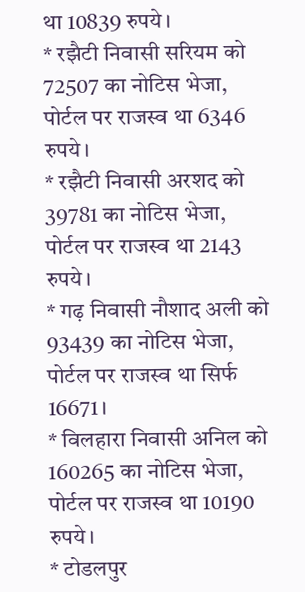था 10839 रुपये।
* रझैटी निवासी सरियम को 72507 का नोटिस भेजा, पोर्टल पर राजस्व था 6346 रुपये।
* रझैटी निवासी अरशद को 39781 का नोटिस भेजा, पोर्टल पर राजस्व था 2143 रुपये।
* गढ़ निवासी नौशाद अली को 93439 का नोटिस भेजा, पोर्टल पर राजस्व था सिर्फ 16671।
* विलहारा निवासी अनिल को 160265 का नोटिस भेजा, पोर्टल पर राजस्व था 10190 रुपये।
* टोडलपुर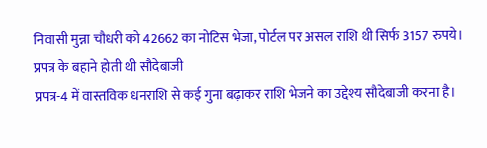निवासी मुन्ना चौधरी को 42662 का नोटिस भेजा, पोर्टल पर असल राशि थी सिर्फ 3157 रुपये।
प्रपत्र के बहाने होती थी सौदेबाजी
प्रपत्र-4 में वास्तविक धनराशि से कई गुना बढ़ाकर राशि भेजने का उद्देश्य सौदेबाजी करना है।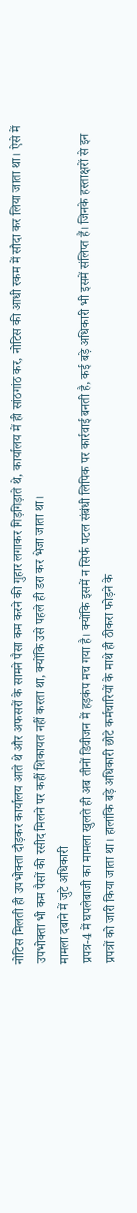नोटिस मिलती ही उपभोक्ता दौड़कर कार्यालय आते थे और अफसरों के सामने पैसा कम करने की गुहार लगाकर गिड़गिड़ाते थे, कार्यालय में ही सांठगांठ कर, नोटिस की आधी रकम में सौदा कर लिया जाता था। ऐसे में उपभोक्ता भी कम पैसों की रसीद मिलने पर कहीं शिकायत नहीं करता था, क्योंकि उसे पहले ही डरा कर भेजा जाता था।
मामला दबाने में जुटे अधिकारी
प्रपत्र-4 में घपलेबाजी का मामला खुलते ही अब तीनों डिवीजन में हड़कंप मच गया है। क्योंकि इसमें न सिर्फ पटल संबंधी लिपिक पर कार्रवाई बनती है, कई बड़े अधिकारी भी इसमें संलिप्त हैं। जिनके हस्ताक्षरों से इन प्रपत्रों को जारी किया जाता था। हालांकि बड़े अधिकारी छोटे कर्मचारियों के माथे ही ठीकरा फोड़ने के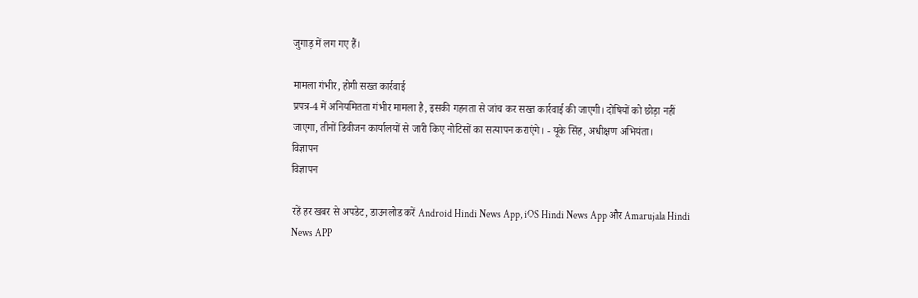जुगाड़ में लग गए हैं।

मामला गंभीर, होगी सख्त कार्रवाई
प्रपत्र-4 में अनियमितता गंभीर मामला है, इसकी गहनता से जांच कर सख्त कार्रवाई की जाएगी। दोषियों को छोड़ा नहीं जाएगा, तीनों डिवीजन कार्यालयों से जारी किए नोटिसों का सत्यापन कराएंगे। - यूके सिंह, अधीक्षण अभियंता।
विज्ञापन
विज्ञापन

रहें हर खबर से अपडेट, डाउनलोड करें Android Hindi News App, iOS Hindi News App और Amarujala Hindi News APP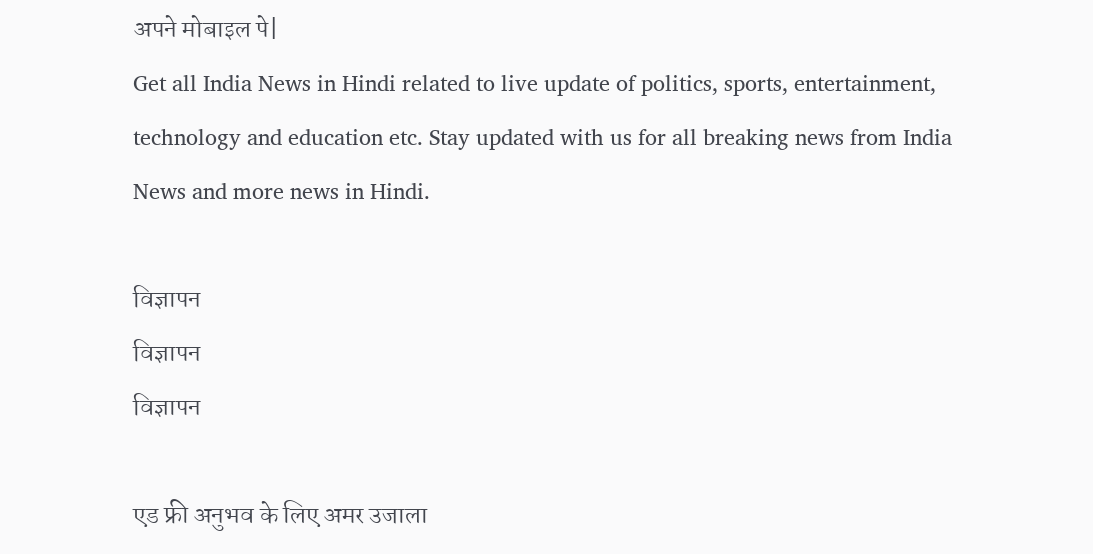अपने मोबाइल पे|
Get all India News in Hindi related to live update of politics, sports, entertainment, technology and education etc. Stay updated with us for all breaking news from India News and more news in Hindi.

विज्ञापन
विज्ञापन
विज्ञापन

एड फ्री अनुभव के लिए अमर उजाला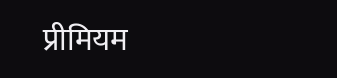प्रीमियम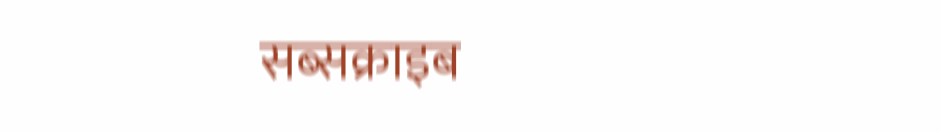सब्सक्राइब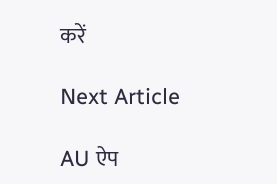करें

Next Article

AU ऐप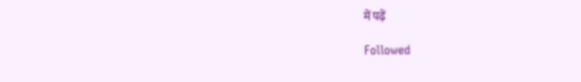में पढ़ें

Followed